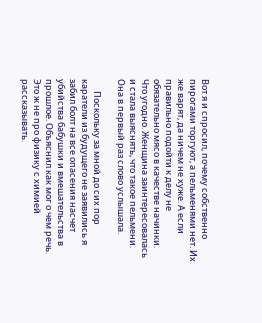Вот я и спросил, почему собственно пирогами торгуют, а пельменями нет. Их же варят, да ничем не хуже. А если правильно подойти к делу не обязательно мясо в качестве начинки. Что угодно. Женщина заинтересовалась и стала выяснять, что такое пельмени. Она в первый раз слово услышала.

      Поскольку за мной до сих пор каратели из будущего не заявились я забил болт на все опасения насчет убийства бабушки и вмешательства в прошлое. Объяснил как мог о чем речь. Это ж не про физику с химией рассказывать.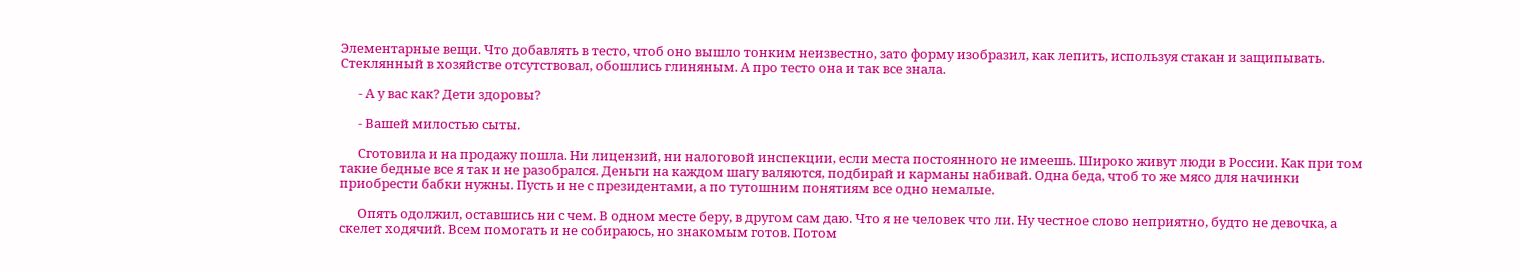Элементарные вещи. Что добавлять в тесто, чтоб оно вышло тонким неизвестно, зато форму изобразил, как лепить, используя стакан и защипывать. Стеклянный в хозяйстве отсутствовал, обошлись глиняным. А про тесто она и так все знала.

      - А у вас как? Дети здоровы?

      - Вашей милостью сыты.

      Сготовила и на продажу пошла. Ни лицензий, ни налоговой инспекции, если места постоянного не имеешь. Широко живут люди в России. Как при том такие бедные все я так и не разобрался. Деньги на каждом шагу валяются, подбирай и карманы набивай. Одна беда, чтоб то же мясо для начинки приобрести бабки нужны. Пусть и не с президентами, а по тутошним понятиям все одно немалые.

      Опять одолжил, оставшись ни с чем. В одном месте беру, в другом сам даю. Что я не человек что ли. Ну честное слово неприятно, будто не девочка, а скелет ходячий. Всем помогать и не собираюсь, но знакомым готов. Потом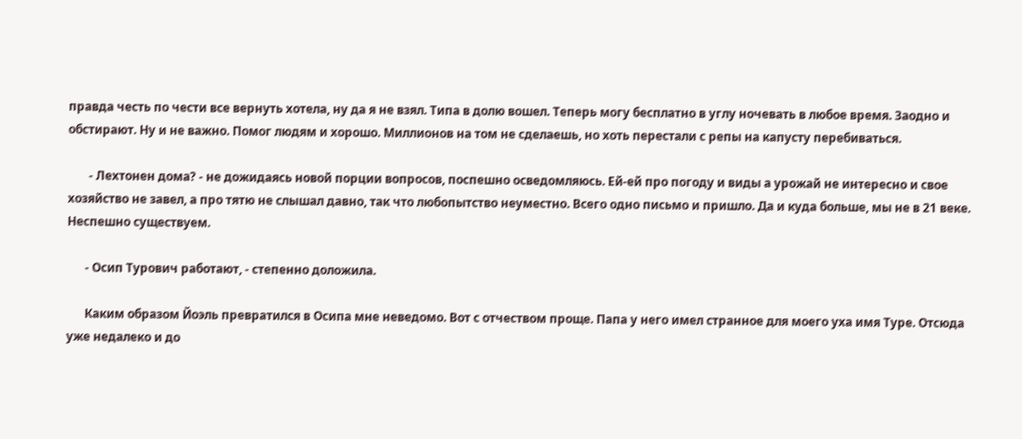правда честь по чести все вернуть хотела, ну да я не взял. Типа в долю вошел. Теперь могу бесплатно в углу ночевать в любое время. Заодно и обстирают. Ну и не важно. Помог людям и хорошо. Миллионов на том не сделаешь, но хоть перестали с репы на капусту перебиваться.

       - Лехтонен дома? - не дожидаясь новой порции вопросов, поспешно осведомляюсь. Ей-ей про погоду и виды а урожай не интересно и свое хозяйство не завел, а про тятю не слышал давно, так что любопытство неуместно. Всего одно письмо и пришло. Да и куда больше, мы не в 21 веке. Неспешно существуем.

      - Осип Турович работают, - степенно доложила.

      Каким образом Йоэль превратился в Осипа мне неведомо. Вот с отчеством проще. Папа у него имел странное для моего уха имя Туре. Отсюда уже недалеко и до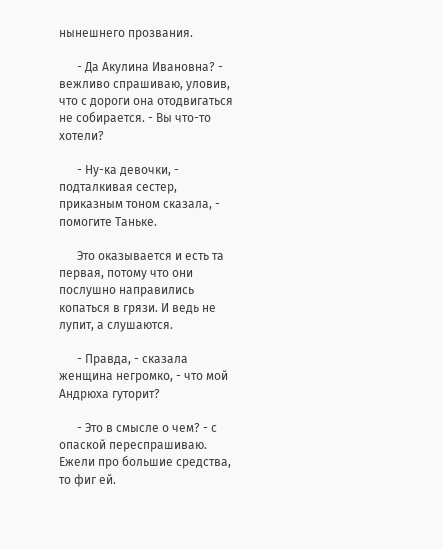нынешнего прозвания.

      - Да Акулина Ивановна? - вежливо спрашиваю, уловив, что с дороги она отодвигаться не собирается. - Вы что-то хотели?

      - Ну-ка девочки, - подталкивая сестер, приказным тоном сказала, - помогите Таньке.

      Это оказывается и есть та первая, потому что они послушно направились копаться в грязи. И ведь не лупит, а слушаются.

      - Правда, - сказала женщина негромко, - что мой Андрюха гуторит?

      - Это в смысле о чем? - с опаской переспрашиваю. Ежели про большие средства, то фиг ей.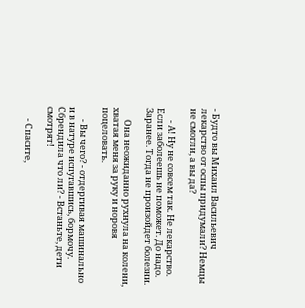- Будто вы Михаил Васильевич лекарство от оспы придумали? Немцы не смогли, а вы да?

      - А! Ну не совсем так. Не лекарство. Если заболеешь не поможет. До надо. Заранее. Тогда не произойдет болезни.

      Она неожиданно рухнула на колени, хватая меня за руку и норовя поцеловать.

      - Вы чего? - отдергивая машинально и в натуре испугавшись, бормочу. Сбрендила что ли? - Встаньте, дети смотрят!

      - Спасите,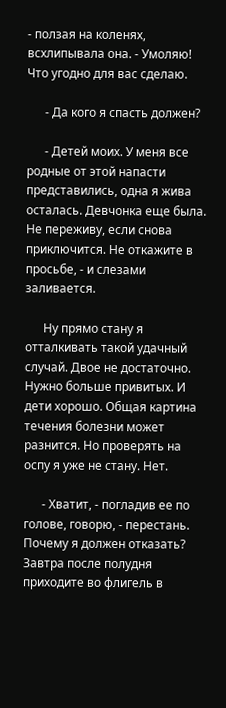- ползая на коленях, всхлипывала она. - Умоляю! Что угодно для вас сделаю.

      - Да кого я спасть должен?

      - Детей моих. У меня все родные от этой напасти представились, одна я жива осталась. Девчонка еще была. Не переживу, если снова приключится. Не откажите в просьбе, - и слезами заливается.

      Ну прямо стану я отталкивать такой удачный случай. Двое не достаточно. Нужно больше привитых. И дети хорошо. Общая картина течения болезни может разнится. Но проверять на оспу я уже не стану. Нет.

      - Хватит, - погладив ее по голове, говорю, - перестань. Почему я должен отказать? Завтра после полудня приходите во флигель в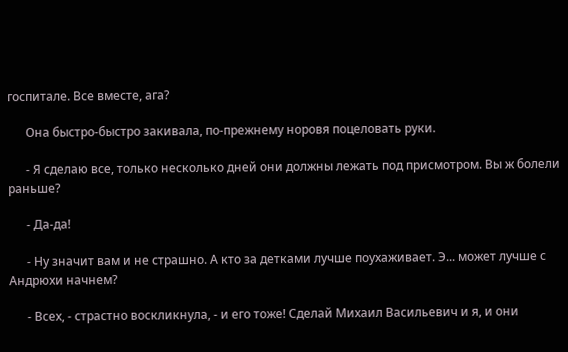госпитале. Все вместе, ага?

      Она быстро-быстро закивала, по-прежнему норовя поцеловать руки.

      - Я сделаю все, только несколько дней они должны лежать под присмотром. Вы ж болели раньше?

      - Да-да!

      - Ну значит вам и не страшно. А кто за детками лучше поухаживает. Э... может лучше с Андрюхи начнем?

      - Всех, - страстно воскликнула, - и его тоже! Сделай Михаил Васильевич и я, и они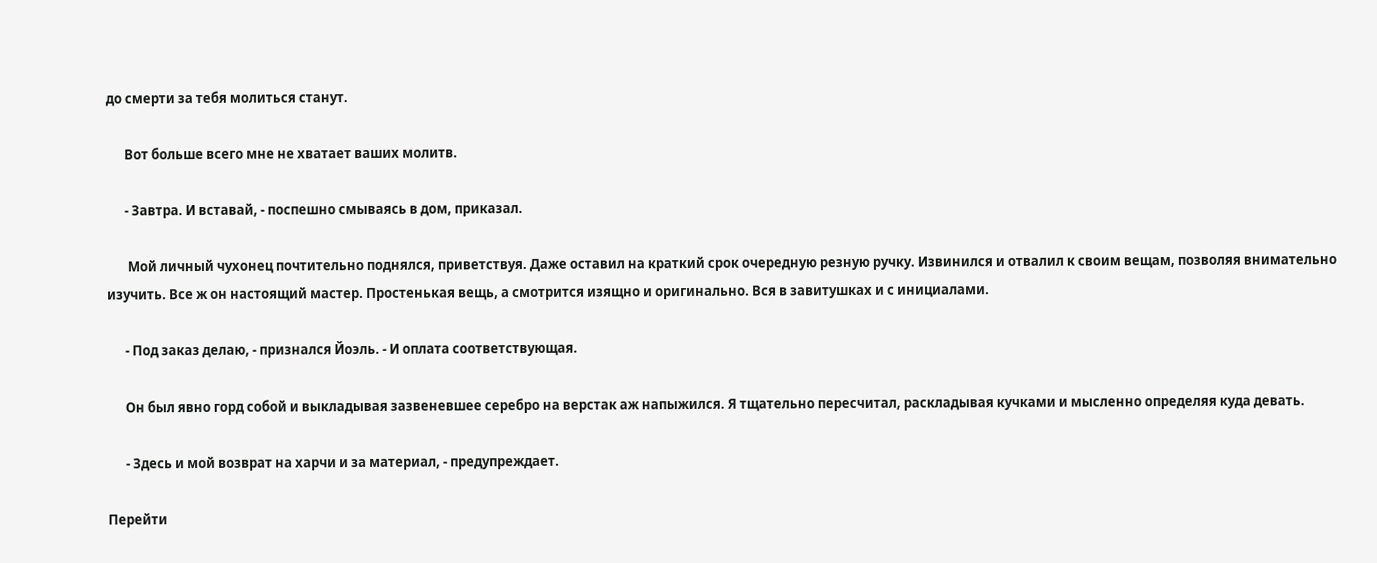до смерти за тебя молиться станут.

      Вот больше всего мне не хватает ваших молитв.

      - Завтра. И вставай, - поспешно смываясь в дом, приказал.

       Мой личный чухонец почтительно поднялся, приветствуя. Даже оставил на краткий срок очередную резную ручку. Извинился и отвалил к своим вещам, позволяя внимательно изучить. Все ж он настоящий мастер. Простенькая вещь, а смотрится изящно и оригинально. Вся в завитушках и с инициалами.

      - Под заказ делаю, - признался Йоэль. - И оплата соответствующая.

      Он был явно горд собой и выкладывая зазвеневшее серебро на верстак аж напыжился. Я тщательно пересчитал, раскладывая кучками и мысленно определяя куда девать.

      - Здесь и мой возврат на харчи и за материал, - предупреждает.

Перейти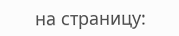на страницу: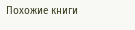Похожие книги